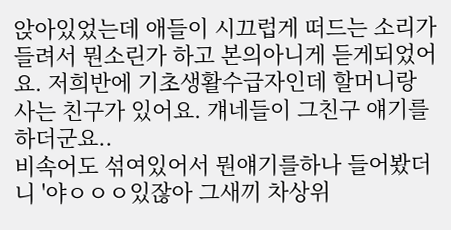앉아있었는데 애들이 시끄럽게 떠드는 소리가 들려서 뭔소린가 하고 본의아니게 듣게되었어요. 저희반에 기초생활수급자인데 할머니랑 사는 친구가 있어요. 걔네들이 그친구 얘기를 하더군요..
비속어도 섞여있어서 뭔얘기를하나 들어봤더니 '야ㅇㅇㅇ있잖아 그새끼 차상위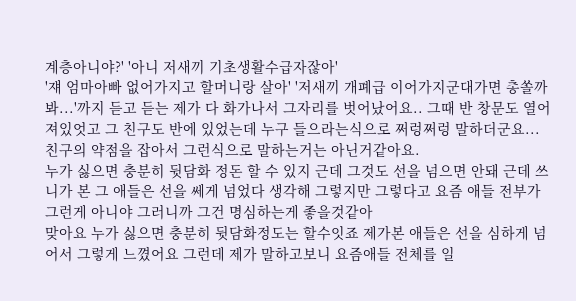계층아니야?' '아니 저새끼 기초생활수급자잖아'
'쟤 엄마아빠 없어가지고 할머니랑 살아' '저새끼 개폐급 이어가지군대가면 총쏠까봐...'까지 듣고 듣는 제가 다 화가나서 그자리를 벗어났어요.. 그때 반 창문도 열어져있엇고 그 친구도 반에 있었는데 누구 들으라는식으로 쩌렁쩌렁 말하더군요... 친구의 약점을 잡아서 그런식으로 말하는거는 아닌거같아요.
누가 싫으면 충분히 뒷담화 정돈 할 수 있지 근데 그것도 선을 넘으면 안돼 근데 쓰니가 본 그 애들은 선을 쎄게 넘었다 생각해 그렇지만 그렇다고 요즘 애들 전부가 그런게 아니야 그러니까 그건 명심하는게 좋을것같아
맞아요 누가 싫으면 충분히 뒷담화정도는 할수잇죠 제가본 애들은 선을 심하게 넘어서 그렇게 느꼈어요 그런데 제가 말하고보니 요즘애들 전체를 일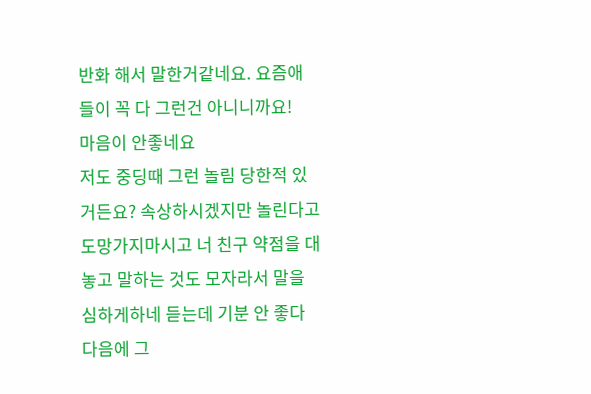반화 해서 말한거같네요. 요즘애들이 꼭 다 그런건 아니니까요!
마음이 안좋네요
저도 중딩때 그런 놀림 당한적 있거든요? 속상하시겠지만 놀린다고 도망가지마시고 너 친구 약점을 대놓고 말하는 것도 모자라서 말을 심하게하네 듣는데 기분 안 좋다 다음에 그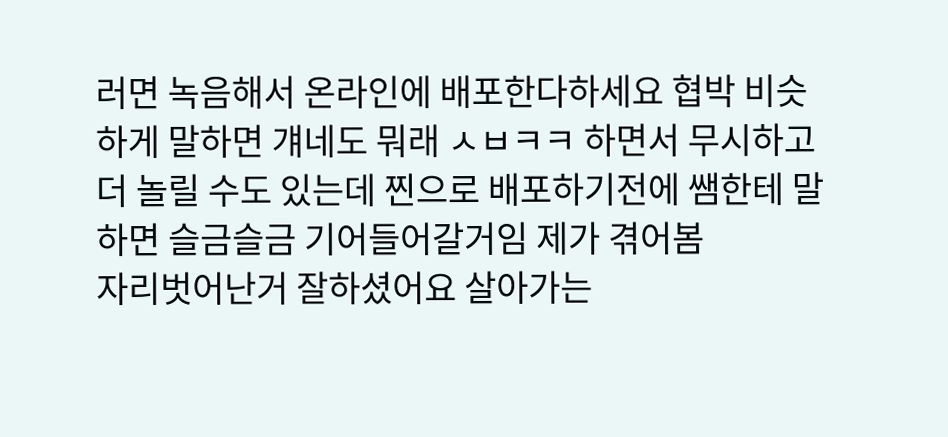러면 녹음해서 온라인에 배포한다하세요 협박 비슷하게 말하면 걔네도 뭐래 ㅅㅂㅋㅋ 하면서 무시하고 더 놀릴 수도 있는데 찐으로 배포하기전에 쌤한테 말하면 슬금슬금 기어들어갈거임 제가 겪어봄
자리벗어난거 잘하셨어요 살아가는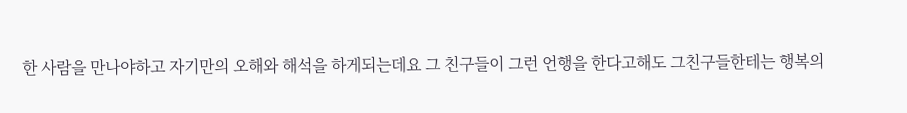한 사람을 만나야하고 자기만의 오해와 해석을 하게되는데요 그 친구들이 그런 언행을 한다고해도 그친구들한테는 행복의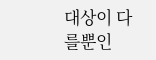대상이 다를뿐인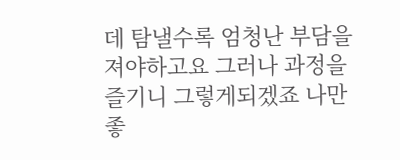데 탐낼수록 엄청난 부담을 져야하고요 그러나 과정을 즐기니 그렇게되겠죠 나만 좋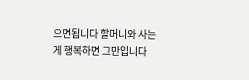으면됩니다 할머니와 사는게 행복하면 그만입니다